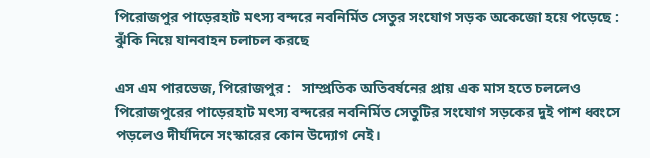পিরোজপুর পাড়েরহাট মৎস্য বন্দরে নবনির্মিত সেতুর সংযোগ সড়ক অকেজো হয়ে পড়েছে : ঝুঁকি নিয়ে যানবাহন চলাচল করছে

এস এম পারভেজ, পিরোজপুর :   সাম্প্রতিক অতিবর্ষনের প্রায় এক মাস হতে চললেও পিরোজপুরের পাড়েরহাট মৎস্য বন্দরের নবনির্মিত সেতুটির সংযোগ সড়কের দুই পাশ ধ্বংসে পড়লেও দীর্ঘদিনে সংস্কারের কোন উদ্যোগ নেই।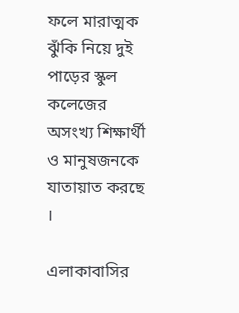ফলে মারাত্মক ঝুঁকি নিয়ে দুই পাড়ের স্কুল কলেজের অসংখ্য শিক্ষার্থী ও মানুষজনকে যাতায়াত করছে ।

এলাকাবাসির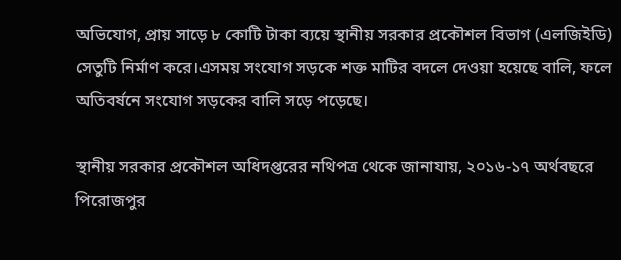অভিযোগ, প্রায় সাড়ে ৮ কোটি টাকা ব্যয়ে স্থানীয় সরকার প্রকৌশল বিভাগ (এলজিইডি) সেতুটি নির্মাণ করে।এসময় সংযোগ সড়কে শক্ত মাটির বদলে দেওয়া হয়েছে বালি, ফলে অতিবর্ষনে সংযোগ সড়কের বালি সড়ে পড়েছে।

স্থানীয় সরকার প্রকৌশল অধিদপ্তরের নথিপত্র থেকে জানাযায়, ২০১৬-১৭ অর্থবছরে পিরোজপুর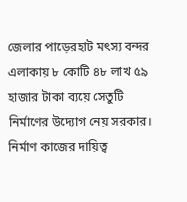জেলার পাড়েরহাট মৎস্য বন্দর এলাকায় ৮ কোটি ৪৮ লাখ ৫৯ হাজার টাকা ব্যয়ে সেতুটি নির্মাণের উদ্যোগ নেয় সরকার। নির্মাণ কাজের দায়িত্ব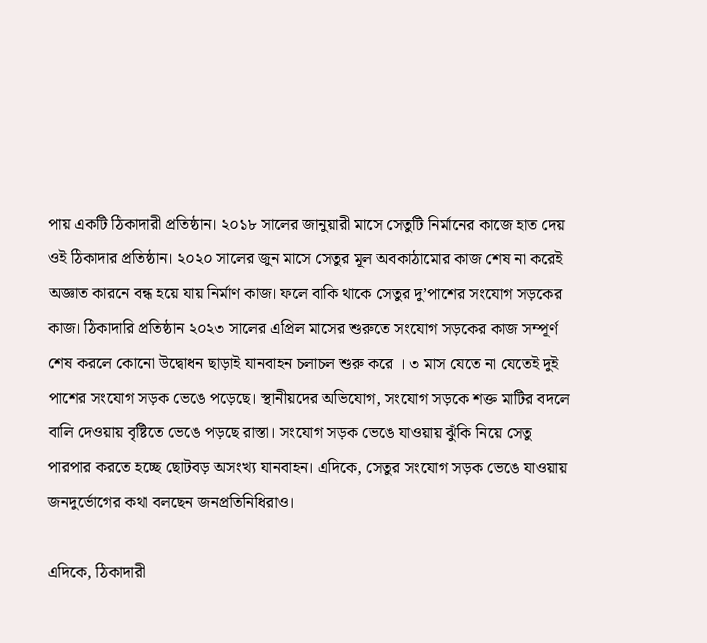পায় একটি ঠিকাদারী প্রতিষ্ঠান। ২০১৮ সালের জানুয়ারী মাসে সেতুটি নির্মানের কাজে হাত দেয় ওই ঠিকাদার প্রতিষ্ঠান। ২০২০ সালের জুন মাসে সেতুর মূল অবকাঠামোর কাজ শেষ না করেই অজ্ঞাত কারনে বন্ধ হয়ে যায় নির্মাণ কাজ। ফলে বাকি থাকে সেতুর দু’পাশের সংযোগ সড়কের কাজ। ঠিকাদারি প্রতিষ্ঠান ২০২৩ সালের এপ্রিল মাসের শুরুতে সংযোগ সড়কের কাজ সম্পূর্ণ শেষ করলে কোনো উদ্বোধন ছাড়াই যানবাহন চলাচল শুরু করে । ৩ মাস যেতে না যেতেই দুই পাশের সংযোগ সড়ক ভেঙে পড়েছে। স্থানীয়দের অভিযোগ, সংযোগ সড়কে শক্ত মাটির বদলে বালি দেওয়ায় বৃষ্টিতে ভেঙে পড়ছে রাস্তা। সংযোগ সড়ক ভেঙে যাওয়ায় ঝুঁকি নিয়ে সেতু পারপার করতে হচ্ছে ছোটবড় অসংখ্য যানবাহন। এদিকে, সেতুর সংযোগ সড়ক ভেঙে যাওয়ায় জনদুর্ভোগের কথা বলছেন জনপ্রতিনিধিরাও।

এদিকে, ঠিকাদারী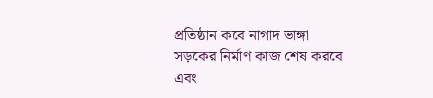প্রতিষ্ঠান কবে নাগাদ ভাঙ্গা সড়কের নির্মাণ কাজ শেষ করবে এবং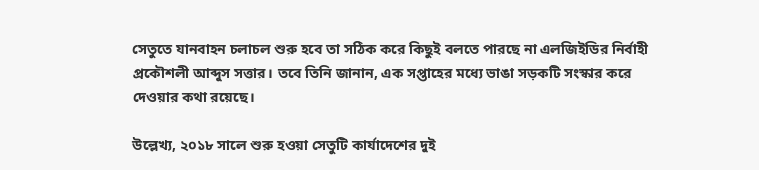সেতুতে যানবাহন চলাচল শুরু হবে তা সঠিক করে কিছুই বলতে পারছে না এলজিইডির নির্বাহী প্রকৌশলী আব্দুস সত্তার। তবে তিনি জানান, এক সপ্তাহের মধ্যে ভাঙা সড়কটি সংস্কার করে দেওয়ার কথা রয়েছে।

উল্লেখ্য, ২০১৮ সালে শুরু হওয়া সেতুটি কার্যাদেশের দুই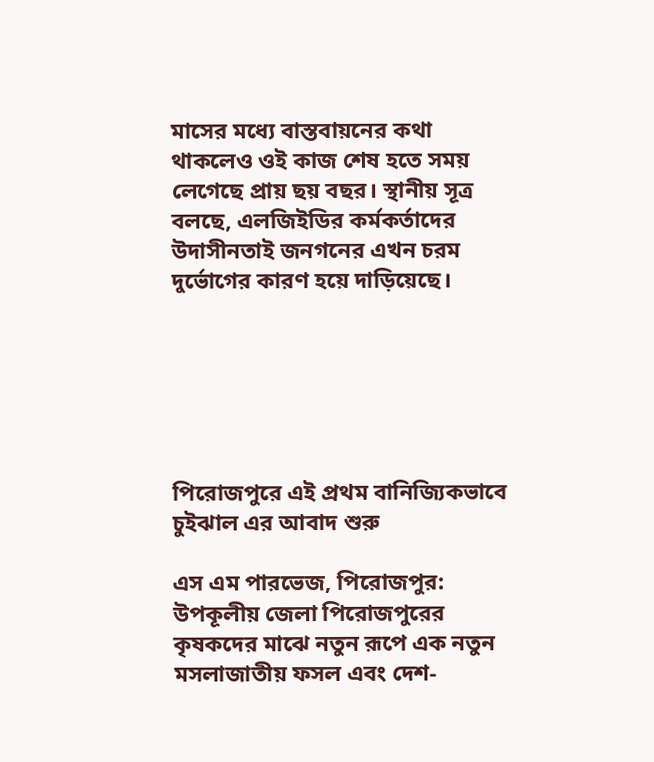মাসের মধ্যে বাস্তবায়নের কথা থাকলেও ওই কাজ শেষ হতে সময় লেগেছে প্রায় ছয় বছর। স্থানীয় সূত্র বলছে, এলজিইডির কর্মকর্তাদের উদাসীনতাই জনগনের এখন চরম দুর্ভোগের কারণ হয়ে দাড়িয়েছে।






পিরোজপুরে এই প্রথম বানিজ্যিকভাবে চুইঝাল এর আবাদ শুরু

এস এম পারভেজ, পিরোজপুর: উপকূলীয় জেলা পিরোজপুরের কৃষকদের মাঝে নতুন রূপে এক নতুন মসলাজাতীয় ফসল এবং দেশ-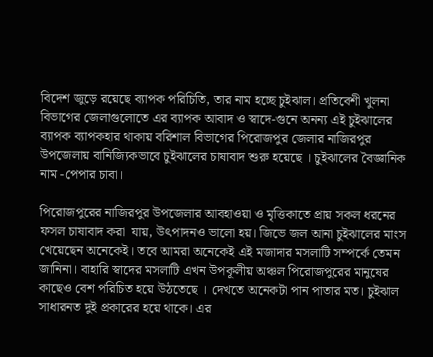বিদেশ জুড়ে রয়েছে ব্যাপক পরিচিতি, তার নাম হচ্ছে চুইঝাল। প্রতিবেশী খুলনা বিভাগের জেলাগুলোতে এর ব্যাপক আবাদ ও স্বাদে-গুনে অনন্য এই চুইঝালের ব্যাপক ব্যাপকহার থাকায় বরিশাল বিভাগের পিরোজপুর জেলার নাজিরপুর উপজেলায় বানিজ্যিকভাবে চুইঝালের চাষাবাদ শুরু হয়েছে । চুইঝালের বৈজ্ঞানিক নাম -পেপার চাবা।

পিরোজপুরের নাজিরপুর উপজেলার আবহাওয়া ও মৃত্তিকাতে প্রায় সকল ধরনের ফসল চাষাবাদ করা  যায়, উৎপাদনও ভালো হয়। জিভে জল আনা চুইঝালের মাংস খেয়েছেন অনেকেই। তবে আমরা অনেকেই এই মজাদার মসলাটি সম্পর্কে তেমন জানিনা। বাহারি স্বাদের মসলাটি এখন উপকূলীয় অঞ্চল পিরোজপুরের মানুষের কাছেও বেশ পরিচিত হয়ে উঠতেছে । দেখতে অনেকটা পান পাতার মত। চুইঝাল সাধারনত দুই প্রকারের হয়ে থাকে। এর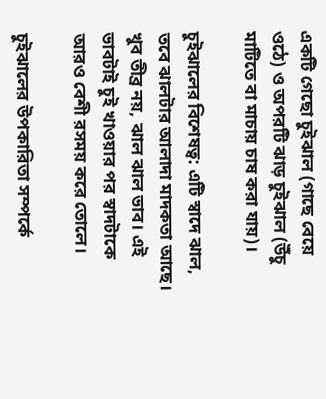একটি গেছো চুইঝাল (গাছে বেয়ে ওঠে) ও অপরটি ঝাড় চুইঝাল (উঁচু মাটিতে বা মাচায় চাষ করা যায়)।

চুইঝালের বিশেষত্ব: এটি স্বাদে ঝাল, তবে ঝালটার আলাদা মাদকতা আছে। খুব তীব্র নয়, ঝাল ঝাল ভাব। এই ভাবটাই চুই খাওয়ার পর স্বাদটাকে আরও বেশী রসময় করে তোলে।

চুইঝালের উপকারিতা সম্পর্কে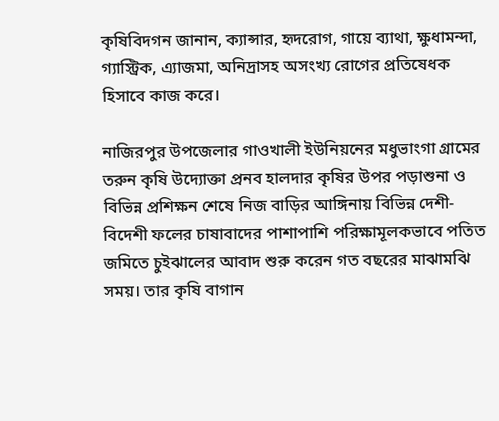কৃষিবিদগন জানান, ক্যান্সার, হৃদরোগ, গায়ে ব্যাথা, ক্ষুধামন্দা, গ্যাস্ট্রিক, এ্যাজমা, অনিদ্রাসহ অসংখ্য রোগের প্রতিষেধক হিসাবে কাজ করে।

নাজিরপুর উপজেলার গাওখালী ইউনিয়নের মধুভাংগা গ্রামের তরুন কৃষি উদ্যোক্তা প্রনব হালদার কৃষির উপর পড়াশুনা ও বিভিন্ন প্রশিক্ষন শেষে নিজ বাড়ির আঙ্গিনায় বিভিন্ন দেশী-বিদেশী ফলের চাষাবাদের পাশাপাশি পরিক্ষামূলকভাবে পতিত জমিতে চুইঝালের আবাদ শুরু করেন গত বছরের মাঝামঝি সময়। তার কৃষি বাগান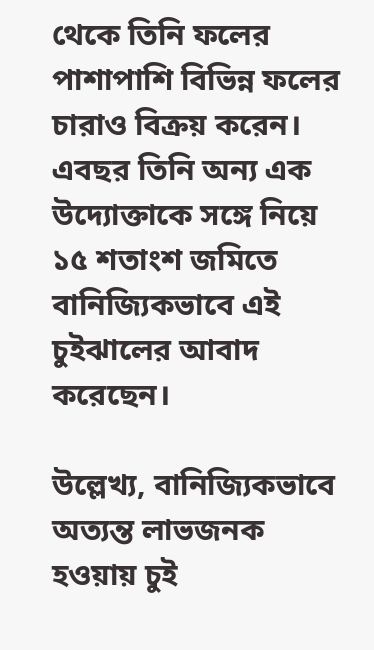থেকে তিনি ফলের পাশাপাশি বিভিন্ন ফলের চারাও বিক্রয় করেন। এবছর তিনি অন্য এক উদ্যোক্তাকে সঙ্গে নিয়ে ১৫ শতাংশ জমিতে বানিজ্যিকভাবে এই চুইঝালের আবাদ করেছেন।

উল্লেখ্য, বানিজ্যিকভাবে অত্যন্ত লাভজনক হওয়ায় চুই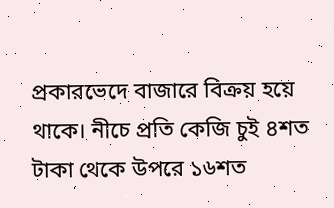প্রকারভেদে বাজারে বিক্রয় হয়ে থাকে। নীচে প্রতি কেজি চুই ৪শত টাকা থেকে উপরে ১৬শত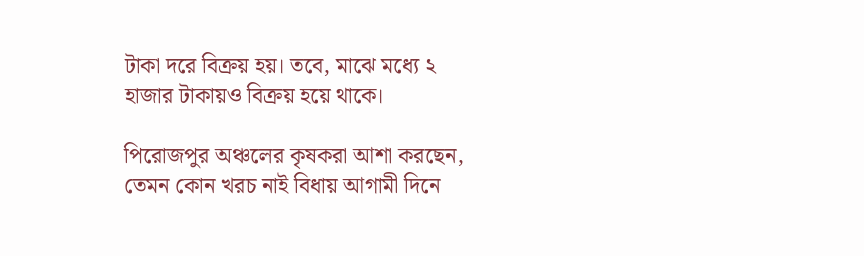টাকা দরে বিক্রয় হয়। তবে, মাঝে মধ্যে ২ হাজার টাকায়ও বিক্রয় হয়ে থাকে।

পিরোজপুর অঞ্চলের কৃষকরা আশা করছেন, তেমন কোন খরচ নাই বিধায় আগামী দিনে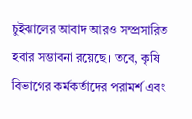চুইঝালের আবাদ আরও সম্প্রসারিত হবার সম্ভাবনা রয়েছে। তবে, কৃষি বিভাগের কর্মকর্তাদের পরামর্শ এবং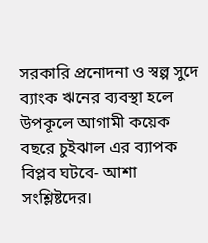সরকারি প্রনোদনা ও স্বল্প সুদে ব্যাংক ঋনের ব্যবস্থা হলে উপকূলে আগামী কয়েক বছরে চুইঝাল এর ব্যাপক বিপ্লব ঘটবে- আশা সংশ্লিষ্টদের।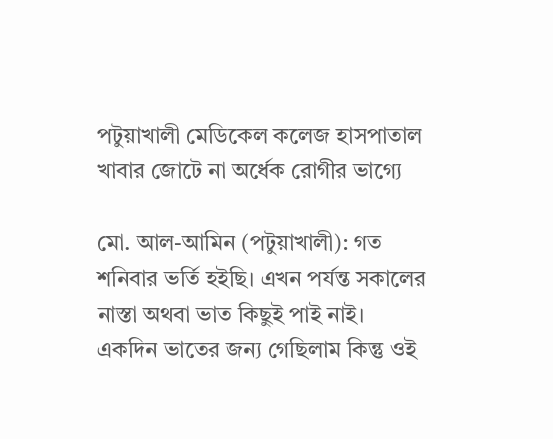পটুয়াখালী মেডিকেল কলেজ হাসপাতাল খাবার জোটে না অর্ধেক রোগীর ভাগ্যে

মো. আল-আমিন (পটুয়াখালী): গত শনিবার ভর্তি হইছি। এখন পর্যন্ত সকালের নাস্তা অথবা ভাত কিছুই পাই নাই। একদিন ভাতের জন্য গেছিলাম কিন্তু ওই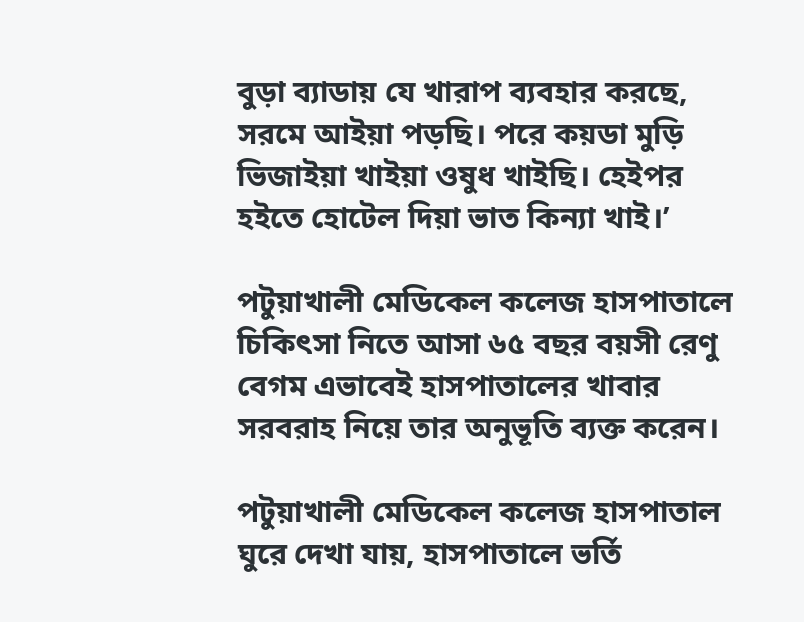বুড়া ব্যাডায় যে খারাপ ব্যবহার করছে, সরমে আইয়া পড়ছি। পরে কয়ডা মুড়ি ভিজাইয়া খাইয়া ওষুধ খাইছি। হেইপর হইতে হোটেল দিয়া ভাত কিন্যা খাই।’

পটুয়াখালী মেডিকেল কলেজ হাসপাতালে চিকিৎসা নিতে আসা ৬৫ বছর বয়সী রেণু বেগম এভাবেই হাসপাতালের খাবার সরবরাহ নিয়ে তার অনুভূতি ব্যক্ত করেন।

পটুয়াখালী মেডিকেল কলেজ হাসপাতাল ঘুরে দেখা যায়, হাসপাতালে ভর্তি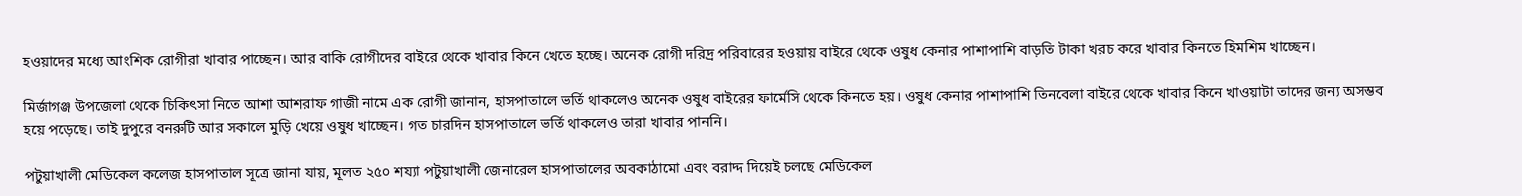হওয়াদের মধ্যে আংশিক রোগীরা খাবার পাচ্ছেন। আর বাকি রোগীদের বাইরে থেকে খাবার কিনে খেতে হচ্ছে। অনেক রোগী দরিদ্র পরিবারের হওয়ায় বাইরে থেকে ওষুধ কেনার পাশাপাশি বাড়তি টাকা খরচ করে খাবার কিনতে হিমশিম খাচ্ছেন।

মির্জাগঞ্জ উপজেলা থেকে চিকিৎসা নিতে আশা আশরাফ গাজী নামে এক রোগী জানান, হাসপাতালে ভর্তি থাকলেও অনেক ওষুধ বাইরের ফার্মেসি থেকে কিনতে হয়। ওষুধ কেনার পাশাপাশি তিনবেলা বাইরে থেকে খাবার কিনে খাওয়াটা তাদের জন্য অসম্ভব হয়ে পড়েছে। তাই দুপুরে বনরুটি আর সকালে মুড়ি খেয়ে ওষুধ খাচ্ছেন। গত চারদিন হাসপাতালে ভর্তি থাকলেও তারা খাবার পাননি।

পটুয়াখালী মেডিকেল কলেজ হাসপাতাল সূত্রে জানা যায়, মূলত ২৫০ শয্যা পটুয়াখালী জেনারেল হাসপাতালের অবকাঠামো এবং বরাদ্দ দিয়েই চলছে মেডিকেল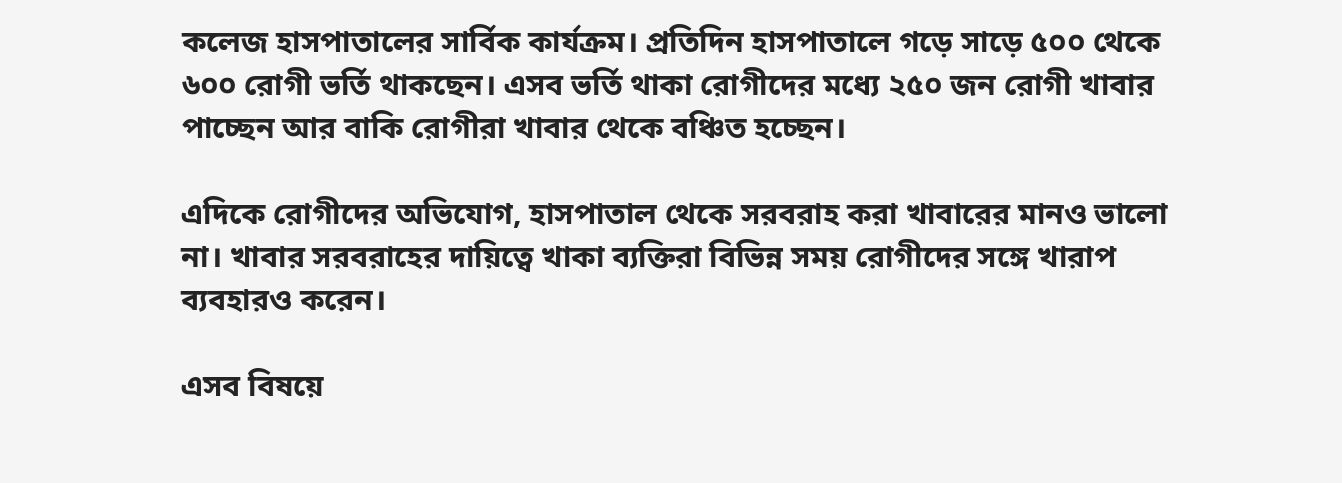কলেজ হাসপাতালের সার্বিক কার্যক্রম। প্রতিদিন হাসপাতালে গড়ে সাড়ে ৫০০ থেকে ৬০০ রোগী ভর্তি থাকছেন। এসব ভর্তি থাকা রোগীদের মধ্যে ২৫০ জন রোগী খাবার পাচ্ছেন আর বাকি রোগীরা খাবার থেকে বঞ্চিত হচ্ছেন।

এদিকে রোগীদের অভিযোগ, হাসপাতাল থেকে সরবরাহ করা খাবারের মানও ভালো না। খাবার সরবরাহের দায়িত্বে খাকা ব্যক্তিরা বিভিন্ন সময় রোগীদের সঙ্গে খারাপ ব্যবহারও করেন।

এসব বিষয়ে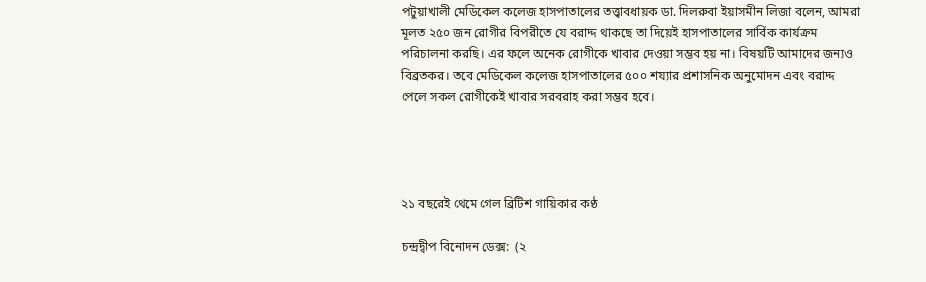পটুয়াখালী মেডিকেল কলেজ হাসপাতালের তত্ত্বাবধায়ক ডা. দিলরুবা ইয়াসমীন লিজা বলেন, আমরা মূলত ২৫০ জন রোগীর বিপরীতে যে বরাদ্দ থাকছে তা দিয়েই হাসপাতালের সার্বিক কার্যক্রম পরিচালনা করছি। এর ফলে অনেক রোগীকে খাবার দেওয়া সম্ভব হয় না। বিষয়টি আমাদের জন্যও বিব্রতকর। তবে মেডিকেল কলেজ হাসপাতালের ৫০০ শয্যার প্রশাসনিক অনুমোদন এবং বরাদ্দ পেলে সকল রোগীকেই খাবার সরবরাহ করা সম্ভব হবে।




২১ বছরেই থেমে গেল ব্রিটিশ গায়িকার কণ্ঠ

চন্দ্রদ্বীপ বিনোদন ডেক্স:  (২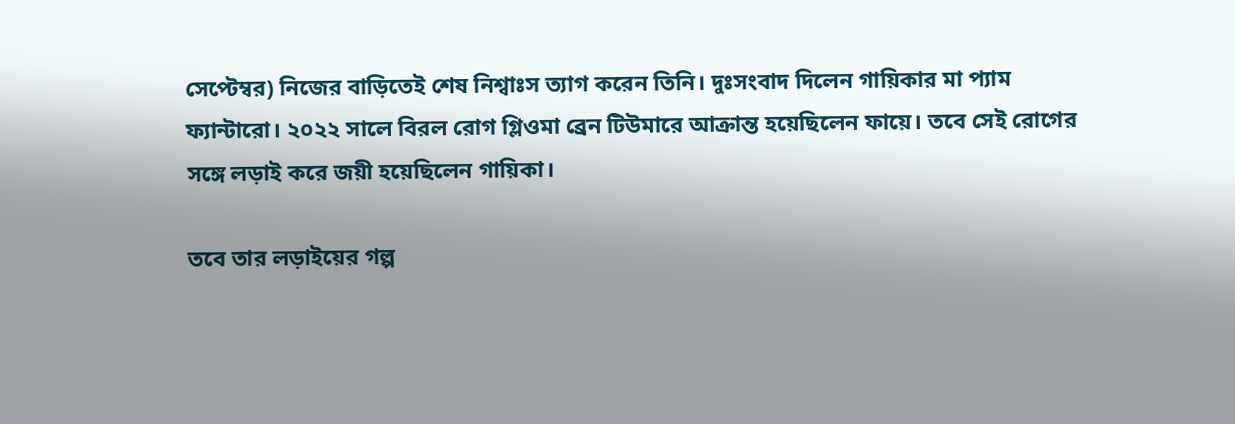সেপ্টেম্বর) নিজের বাড়িতেই শেষ নিশ্বাঃস ত্যাগ করেন তিনি। দুঃসংবাদ দিলেন গায়িকার মা প্যাম ফ্যান্টারো। ২০২২ সালে বিরল রোগ গ্লিওমা ব্রেন টিউমারে আক্রান্ত হয়েছিলেন ফায়ে। তবে সেই রোগের সঙ্গে লড়াই করে জয়ী হয়েছিলেন গায়িকা।

তবে তার লড়াইয়ের গল্প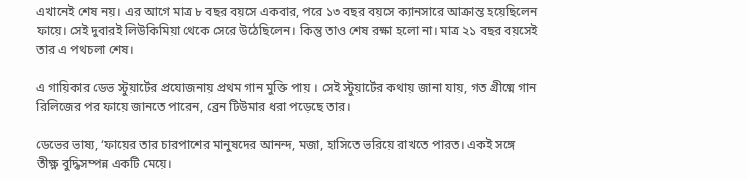এখানেই শেষ নয়। এর আগে মাত্র ৮ বছর বয়সে একবার, পরে ১৩ বছর বয়সে ক্যানসারে আক্রান্ত হয়েছিলেন ফায়ে। সেই দুবারই লিউকিমিয়া থেকে সেরে উঠেছিলেন। কিন্তু তাও শেষ রক্ষা হলো না। মাত্র ২১ বছর বয়সেই তার এ পথচলা শেষ।

এ গায়িকার ডেভ স্টুয়ার্টের প্রযোজনায় প্রথম গান মুক্তি পায় । সেই স্টুয়ার্টের কথায় জানা যায়, গত গ্রীষ্মে গান রিলিজের পর ফায়ে জানতে পারেন, ব্রেন টিউমার ধরা পড়েছে তার।

ডেভের ভাষ্য, ‘ফায়ের তার চারপাশের মানুষদের আনন্দ, মজা, হাসিতে ভরিয়ে রাখতে পারত। একই সঙ্গে তীক্ষ্ণ বুদ্ধিসম্পন্ন একটি মেয়ে।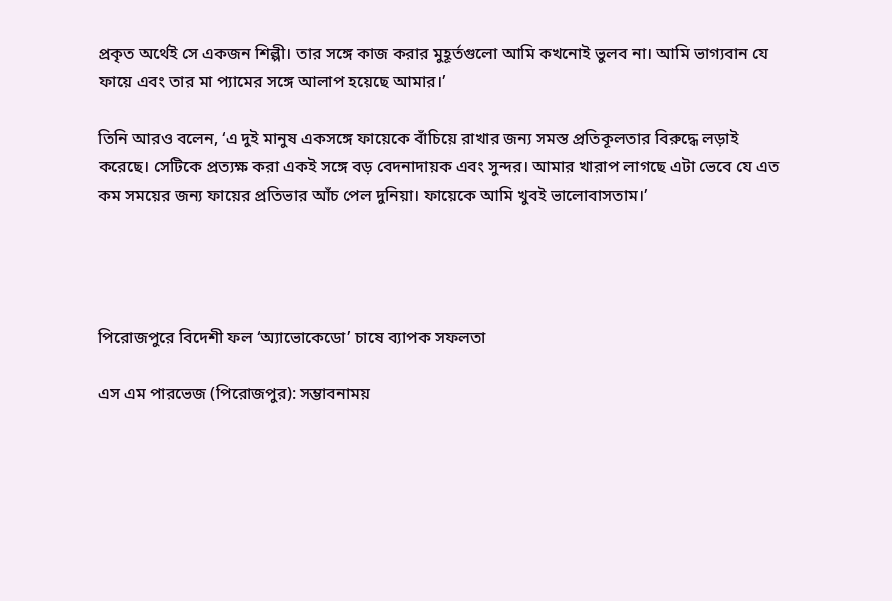প্রকৃত অর্থেই সে একজন শিল্পী। তার সঙ্গে কাজ করার মুহূর্তগুলো আমি কখনোই ভুলব না। আমি ভাগ্যবান যে ফায়ে এবং তার মা প্যামের সঙ্গে আলাপ হয়েছে আমার।’

তিনি আরও বলেন, ‘এ দুই মানুষ একসঙ্গে ফায়েকে বাঁচিয়ে রাখার জন্য সমস্ত প্রতিকূলতার বিরুদ্ধে লড়াই করেছে। সেটিকে প্রত্যক্ষ করা একই সঙ্গে বড় বেদনাদায়ক এবং সুন্দর। আমার খারাপ লাগছে এটা ভেবে যে এত কম সময়ের জন্য ফায়ের প্রতিভার আঁচ পেল দুনিয়া। ফায়েকে আমি খুবই ভালোবাসতাম।’




পিরোজপুরে বিদেশী ফল ‘অ্যাভোকেডো’ চাষে ব্যাপক সফলতা

এস এম পারভেজ (পিরোজপুর): সম্ভাবনাময়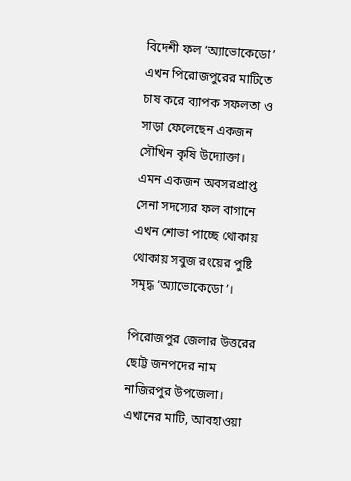বিদেশী ফল ‘অ্যাভোকেডো’ এখন পিরোজপুরের মাটিতে চাষ করে ব্যাপক সফলতা ও সাড়া ফেলেছেন একজন সৌখিন কৃষি উদ্যোক্তা। এমন একজন অবসরপ্রাপ্ত সেনা সদস্যের ফল বাগানে এখন শোভা পাচ্ছে থোকায় থোকায় সবুজ রংয়ের পুষ্টি সমৃদ্ধ ‘অ্যাভোকেডো’।

পিরোজপুর জেলার উত্তরের ছোট্ট জনপদের নাম নাজিরপুর উপজেলা। এখানের মাটি, আবহাওয়া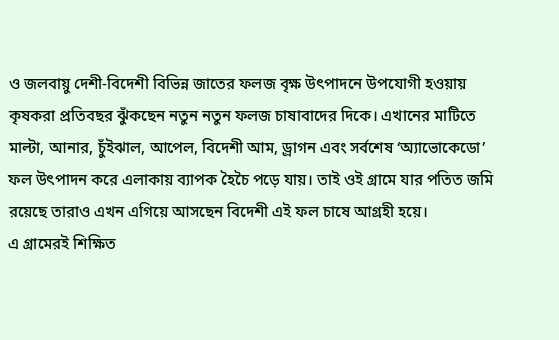ও জলবায়ু দেশী-বিদেশী বিভিন্ন জাতের ফলজ বৃক্ষ উৎপাদনে উপযোগী হওয়ায় কৃষকরা প্রতিবছর ঝুঁকছেন নতুন নতুন ফলজ চাষাবাদের দিকে। এখানের মাটিতে মাল্টা, আনার, চুঁইঝাল, আপেল, বিদেশী আম, ড়্রাগন এবং সর্বশেষ ‘অ্যাভোকেডো’ ফল উৎপাদন করে এলাকায় ব্যাপক হৈচৈ পড়ে যায়। তাই ওই গ্রামে যার পতিত জমি রয়েছে তারাও এখন এগিয়ে আসছেন বিদেশী এই ফল চাষে আগ্রহী হয়ে।
এ গ্রামেরই শিক্ষিত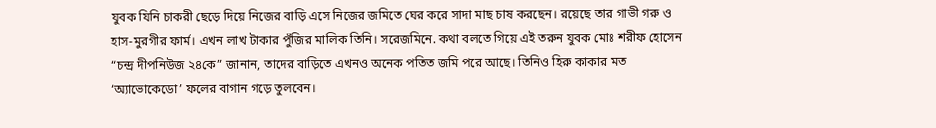যুবক যিনি চাকরী ছেড়ে দিয়ে নিজের বাড়ি এসে নিজের জমিতে ঘের করে সাদা মাছ চাষ করছেন। রয়েছে তার গাভী গরু ও হাস-মুরগীর ফার্ম। এখন লাখ টাকার পুঁজির মালিক তিনি। সরেজমিনে. কথা বলতে গিয়ে এই তরুন যুবক মোঃ শরীফ হোসেন “চন্দ্র দীপনিউজ ২৪কে” জানান, তাদের বাড়িতে এখনও অনেক পতিত জমি পরে আছে। তিনিও হিরু কাকার মত ‘অ্যাভোকেডো’ ফলের বাগান গড়ে তুলবেন।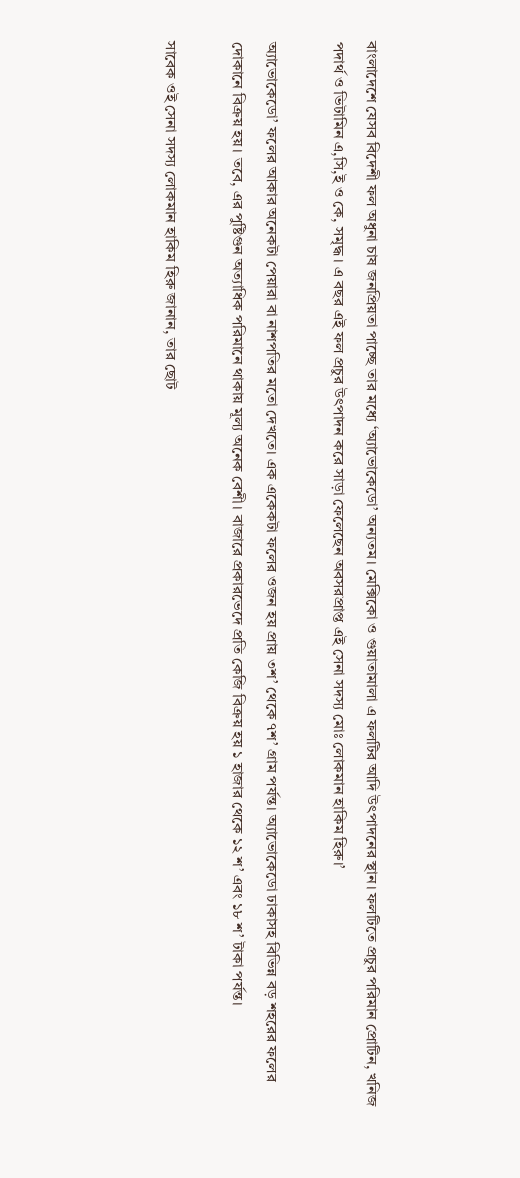বাংলাদেশে যেসব বিদেশী ফল অধুনা চাষ জনপ্রিয়তা পাচ্ছে তার মধ্যে ‘অ্যাভোকেডো’ অন্যতম। মেক্সিকো ও গুয়াতামালা এ ফলটির আদি উৎপাদনের স্থান। ফলটিতে প্রচুর পরিমান প্রোটিন, খনিজ পদার্থ ও ভিটামিন এ,সি,ই ও কে, সমৃদ্ধ। এ বছর এই ফল প্রচুর উৎপাদন করে সাড়া ফেলেছেন অবসরপ্রাপ্ত এই সেনা সদস্য মোঃ লোকমান হাকিম হিরু।’

অ্যাভোকেডো’ ফলের আকার অনেকটা পেয়ারা বা নাশপতির মতো দেখতে। এক একেকটা ফলের ওজন হয় প্রায় ৩শ’ থেকে ৭শ’ গ্রাম পর্যন্ত। অ্যাভোকেডো ঢাকাসহ বিভিন্ন বড় শহরের ফলের দোকানে বিক্রয় হয়। তবে, এর পুষ্টিগুন অত্যাধিক পরিমানে থাকায় মূল্য অনেক বেশী। বাজারে প্রকারভেদে প্রতি কেজি বিক্রয় হয় ১ হাজার থেকে ১২ শ’ এবং ১৮ শ’ টাকা পর্যন্ত।

সাবেক ওই সেনা সদস্য লোকমান হাকিম হিরু জানান, তার ছোট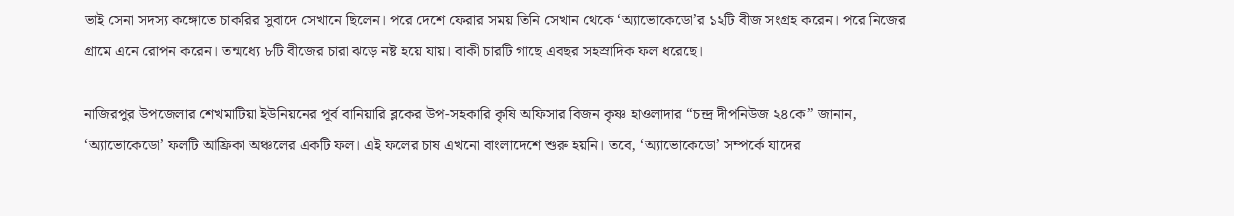ভাই সেনা সদস্য কঙ্গোতে চাকরির সুবাদে সেখানে ছিলেন। পরে দেশে ফেরার সময় তিনি সেখান থেকে ‘অ্যাভোকেডো’র ১২টি বীজ সংগ্রহ করেন। পরে নিজের গ্রামে এনে রোপন করেন। তন্মধ্যে ৮টি বীজের চারা ঝড়ে নষ্ট হয়ে যায়। বাকী চারটি গাছে এবছর সহস্রাদিক ফল ধরেছে।

নাজিরপুর উপজেলার শেখমাটিয়া ইউনিয়নের পূর্ব বানিয়ারি ব্লকের উপ-সহকারি কৃষি অফিসার বিজন কৃষ্ণ হাওলাদার “চন্দ্র দীপনিউজ ২৪কে” জানান, ‘অ্যাভোকেডো’ ফলটি আফ্রিকা অঞ্চলের একটি ফল। এই ফলের চাষ এখনো বাংলাদেশে শুরু হয়নি। তবে, ‘অ্যাভোকেডো’ সম্পর্কে যাদের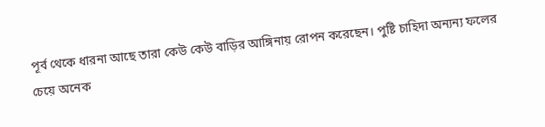পূর্ব থেকে ধারনা আছে তারা কেউ কেউ বাড়ির আঙ্গিনায় রোপন করেছেন। পুষ্টি চাহিদা অন্যন্য ফলের চেয়ে অনেক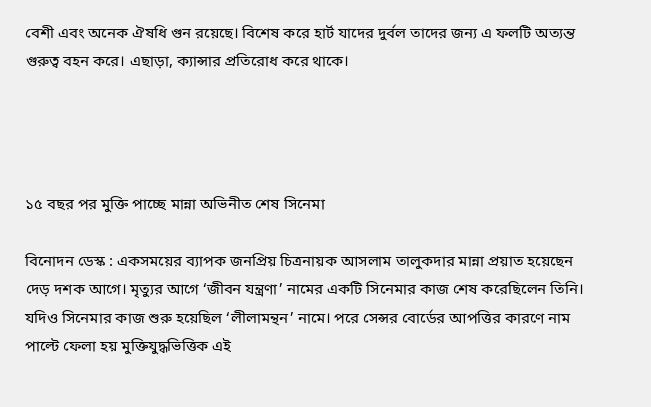বেশী এবং অনেক ঐষধি গুন রয়েছে। বিশেষ করে হার্ট যাদের দুর্বল তাদের জন্য এ ফলটি অত্যন্ত গুরুত্ব বহন করে। এছাড়া, ক্যান্সার প্রতিরোধ করে থাকে।




১৫ বছর পর মুক্তি পাচ্ছে মান্না অভিনীত শেষ সিনেমা

বিনোদন ডেস্ক : একসময়ের ব্যাপক জনপ্রিয় চিত্রনায়ক আসলাম তালুকদার মান্না প্রয়াত হয়েছেন দেড় দশক আগে। মৃত্যুর আগে ‘জীবন যন্ত্রণা’ নামের একটি সিনেমার কাজ শেষ করেছিলেন তিনি। যদিও সিনেমার কাজ শুরু হয়েছিল ‘লীলামন্থন’ নামে। পরে সেন্সর বোর্ডের আপত্তির কারণে নাম পাল্টে ফেলা হয় মুক্তিযুদ্ধভিত্তিক এই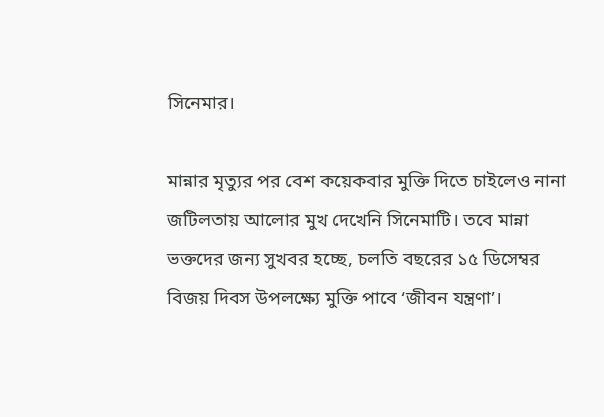সিনেমার।

মান্নার মৃত্যুর পর বেশ কয়েকবার মুক্তি দিতে চাইলেও নানা জটিলতায় আলোর মুখ দেখেনি সিনেমাটি। তবে মান্না ভক্তদের জন্য সুখবর হচ্ছে, চলতি বছরের ১৫ ডিসেম্বর বিজয় দিবস উপলক্ষ্যে মুক্তি পাবে ‘জীবন যন্ত্রণা’।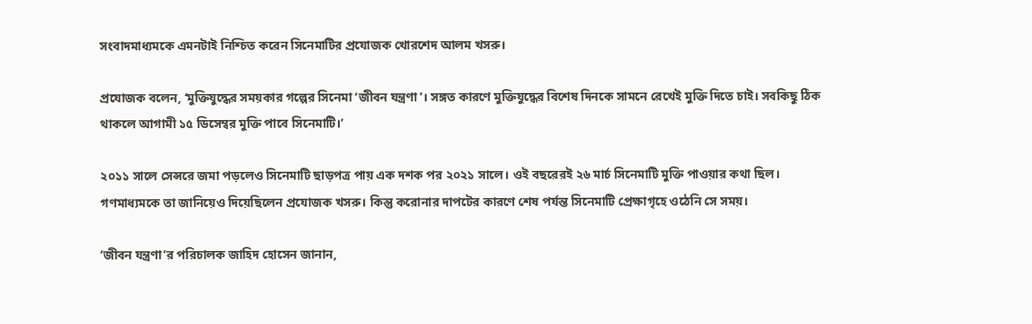সংবাদমাধ্যমকে এমনটাই নিশ্চিত করেন সিনেমাটির প্রযোজক খোরশেদ আলম খসরু।

প্রযোজক বলেন, ‘মুক্তিযুদ্ধের সময়কার গল্পের সিনেমা ‘জীবন যন্ত্রণা’। সঙ্গত কারণে মুক্তিযুদ্ধের বিশেষ দিনকে সামনে রেখেই মুক্তি দিতে চাই। সবকিছু ঠিক থাকলে আগামী ১৫ ডিসেম্বর মুক্তি পাবে সিনেমাটি।’

২০১১ সালে সেন্সরে জমা পড়লেও সিনেমাটি ছাড়পত্র পায় এক দশক পর ২০২১ সালে। ওই বছরেরই ২৬ মার্চ সিনেমাটি মুক্তি পাওয়ার কথা ছিল। গণমাধ্যমকে তা জানিয়েও দিয়েছিলেন প্রযোজক খসরু। কিন্তু করোনার দাপটের কারণে শেষ পর্যন্ত সিনেমাটি প্রেক্ষাগৃহে ওঠেনি সে সময়।

‘জীবন যন্ত্রণা’র পরিচালক জাহিদ হোসেন জানান,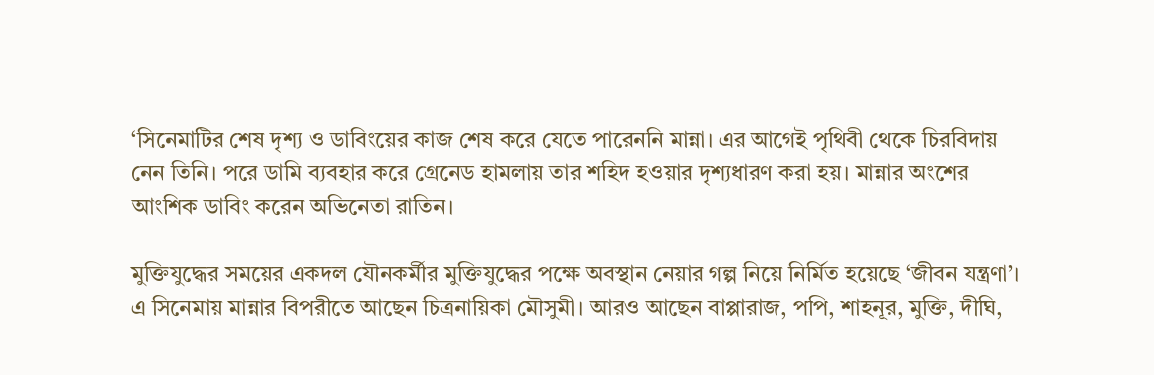‘সিনেমাটির শেষ দৃশ্য ও ডাবিংয়ের কাজ শেষ করে যেতে পারেননি মান্না। এর আগেই পৃথিবী থেকে চিরবিদায় নেন তিনি। পরে ডামি ব্যবহার করে গ্রেনেড হামলায় তার শহিদ হওয়ার দৃশ্যধারণ করা হয়। মান্নার অংশের আংশিক ডাবিং করেন অভিনেতা রাতিন।

মুক্তিযুদ্ধের সময়ের একদল যৌনকর্মীর মুক্তিযুদ্ধের পক্ষে অবস্থান নেয়ার গল্প নিয়ে নির্মিত হয়েছে ‘জীবন যন্ত্রণা’। এ সিনেমায় মান্নার বিপরীতে আছেন চিত্রনায়িকা মৌসুমী। আরও আছেন বাপ্পারাজ, পপি, শাহনূর, মুক্তি, দীঘি,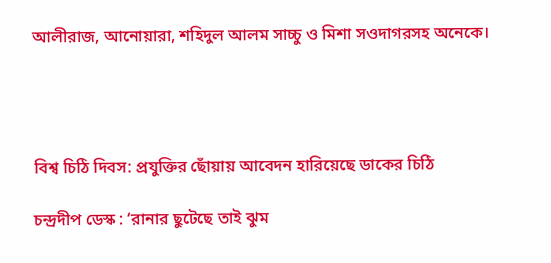আলীরাজ, আনোয়ারা, শহিদুল আলম সাচ্চু ও মিশা সওদাগরসহ অনেকে।




বিশ্ব চিঠি দিবস: প্রযুক্তির ছোঁয়ায় আবেদন হারিয়েছে ডাকের চিঠি

চন্দ্রদীপ ডেস্ক : ‘রানার ছুটেছে তাই ঝুম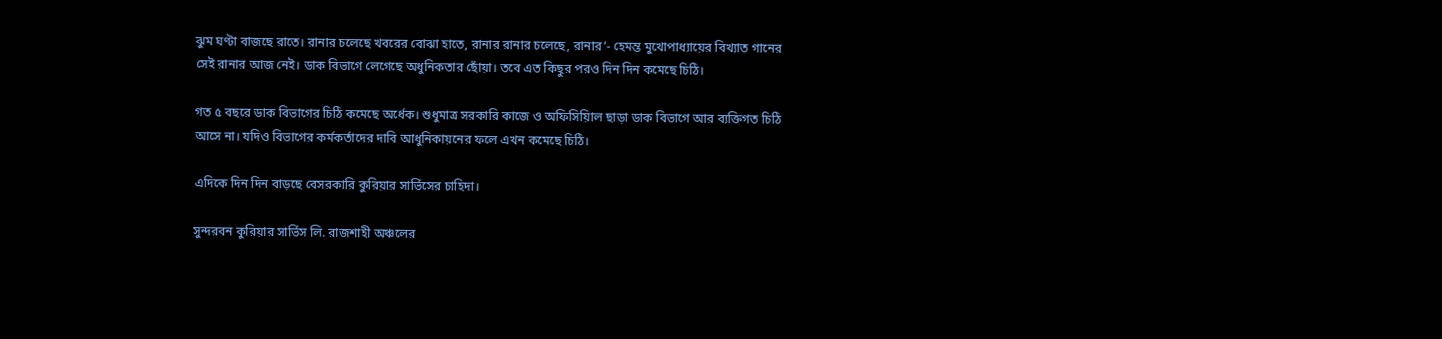ঝুম ঘণ্টা বাজছে রাতে। রানার চলেছে খবরের বোঝা হাতে, রানার রানার চলেছে, রানার’- হেমন্ত মুখোপাধ্যায়ের বিখ্যাত গানের সেই রানার আজ নেই। ডাক বিভাগে লেগেছে অধুনিকতার ছোঁয়া। তবে এত কিছুর পরও দিন দিন কমেছে চিঠি।

গত ৫ বছরে ডাক বিভাগের চিঠি কমেছে অর্ধেক। শুধুমাত্র সরকারি কাজে ও অফিসিয়িাল ছাড়া ডাক বিভাগে আর ব্যক্তিগত চিঠি আসে না। যদিও বিভাগের কর্মকর্তাদের দাবি আধুনিকায়নের ফলে এখন কমেছে চিঠি।

এদিকে দিন দিন বাড়ছে বেসরকারি কুরিয়ার সার্ভিসের চাহিদা।

সুন্দরবন কুরিয়ার সার্ভিস লি. রাজশাহী অঞ্চলের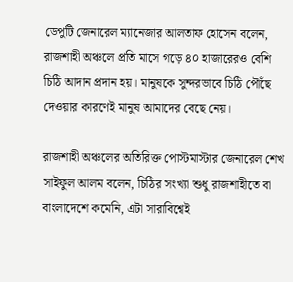ডেপুটি জেনারেল ম্যানেজার আলতাফ হোসেন বলেন, রাজশাহী অঞ্চলে প্রতি মাসে গড়ে ৪০ হাজারেরও বেশি চিঠি আদান প্রদান হয়। মানুষকে সুন্দরভাবে চিঠি পৌঁছে দেওয়ার কারণেই মানুষ আমাদের বেছে নেয়।

রাজশাহী অঞ্চলের অতিরিক্ত পোস্টমাস্টার জেনারেল শেখ সাইফুল আলম বলেন, চিঠির সংখ্যা শুধু রাজশাহীতে বা বাংলাদেশে কমেনি, এটা সারাবিশ্বেই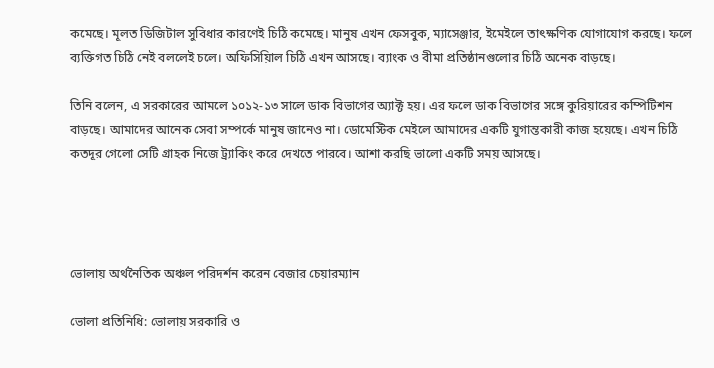কমেছে। মূলত ডিজিটাল সুবিধার কারণেই চিঠি কমেছে। মানুষ এখন ফেসবুক, ম্যাসেঞ্জার, ইমেইলে তাৎক্ষণিক যোগাযোগ করছে। ফলে ব্যক্তিগত চিঠি নেই বললেই চলে। অফিসিয়িাল চিঠি এখন আসছে। ব্যাংক ও বীমা প্রতিষ্ঠানগুলোর চিঠি অনেক বাড়ছে।

তিনি বলেন, এ সরকারের আমলে ১০১২-১৩ সালে ডাক বিভাগের অ্যাক্ট হয়। এর ফলে ডাক বিভাগের সঙ্গে কুরিয়ারের কম্পিটিশন বাড়ছে। আমাদের আনেক সেবা সম্পর্কে মানুষ জানেও না। ডোমেস্টিক মেইলে আমাদের একটি যুগান্তকারী কাজ হয়েছে। এখন চিঠি কতদূর গেলো সেটি গ্রাহক নিজে ট্র্যাকিং করে দেখতে পারবে। আশা করছি ভালো একটি সময় আসছে।




ভোলায় অর্থনৈতিক অঞ্চল পরিদর্শন করেন বেজার চেয়ারম্যান

ভোলা প্রতিনিধি: ভোলায় সরকারি ও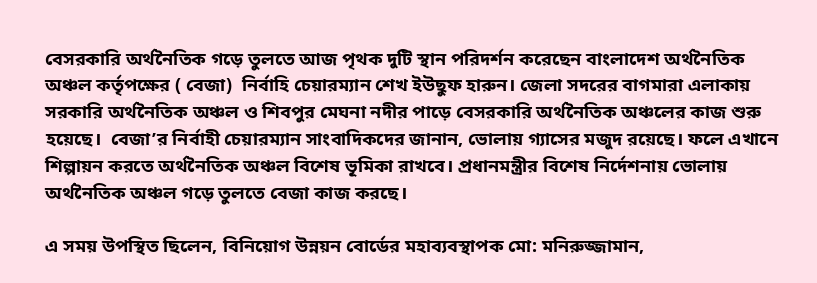বেসরকারি অর্থনৈতিক গড়ে তুলতে আজ পৃথক দুটি স্থান পরিদর্শন করেছেন বাংলাদেশ অর্থনৈতিক অঞ্চল কর্তৃপক্ষের ( বেজা)  নির্বাহি চেয়ারম্যান শেখ ইউছুফ হারুন। জেলা সদরের বাগমারা এলাকায় সরকারি অর্থনৈতিক অঞ্চল ও শিবপুর মেঘনা নদীর পাড়ে বেসরকারি অর্থনৈতিক অঞ্চলের কাজ শুরু হয়েছে।  বেজা’র নির্বাহী চেয়ারম্যান সাংবাদিকদের জানান, ভোলায় গ্যাসের মজুদ রয়েছে। ফলে এখানে শিল্পায়ন করতে অর্থনৈতিক অঞ্চল বিশেষ ভূমিকা রাখবে। প্রধানমন্ত্রীর বিশেষ নির্দেশনায় ভোলায় অর্থনৈতিক অঞ্চল গড়ে তুলতে বেজা কাজ করছে।

এ সময় উপস্থিত ছিলেন, বিনিয়োগ উন্নয়ন বোর্ডের মহাব্যবস্থাপক মো: মনিরুজ্জামান,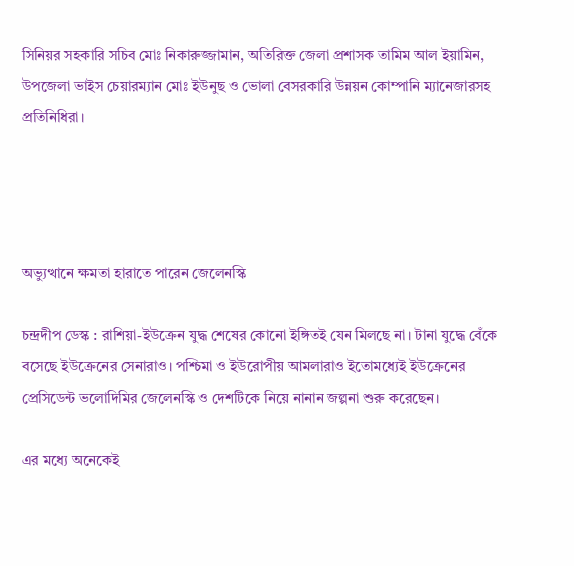সিনিয়র সহকারি সচিব মোঃ নিকারুজ্জামান, অতিরিক্ত জেলা প্রশাসক তামিম আল ইয়ামিন,  উপজেলা ভাইস চেয়ারম্যান মোঃ ইউনুছ ও ভোলা বেসরকারি উন্নয়ন কোম্পানি ম্যানেজারসহ প্রতিনিধিরা।




অভ্যুত্থানে ক্ষমতা হারাতে পারেন জেলেনস্কি

চন্দ্রদীপ ডেস্ক : রাশিয়া-ইউক্রেন যুদ্ধ শেষের কোনো ইঙ্গিতই যেন মিলছে না। টানা যুদ্ধে বেঁকে বসেছে ইউক্রেনের সেনারাও। পশ্চিমা ও ইউরোপীয় আমলারাও ইতোমধ্যেই ইউক্রেনের প্রেসিডেন্ট ভলোদিমির জেলেনস্কি ও দেশটিকে নিয়ে নানান জল্পনা শুরু করেছেন।

এর মধ্যে অনেকেই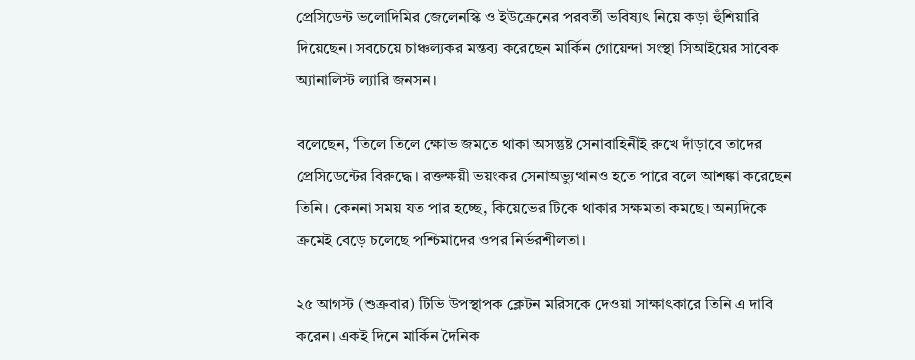প্রেসিডেন্ট ভলোদিমির জেলেনস্কি ও ইউক্রেনের পরবর্তী ভবিষ্যৎ নিয়ে কড়া হুঁশিয়ারি দিয়েছেন। সবচেয়ে চাঞ্চল্যকর মন্তব্য করেছেন মার্কিন গোয়েন্দা সংস্থা সিআইয়ের সাবেক অ্যানালিস্ট ল্যারি জনসন।

বলেছেন, ‘তিলে তিলে ক্ষোভ জমতে থাকা অসন্তুষ্ট সেনাবাহিনীই রুখে দাঁড়াবে তাদের প্রেসিডেন্টের বিরুদ্ধে। রক্তক্ষয়ী ভয়ংকর সেনাঅভ্যুত্থানও হতে পারে বলে আশঙ্কা করেছেন তিনি। কেননা সময় যত পার হচ্ছে, কিয়েভের টিকে থাকার সক্ষমতা কমছে। অন্যদিকে ক্রমেই বেড়ে চলেছে পশ্চিমাদের ওপর নির্ভরশীলতা।

২৫ আগস্ট (শুক্রবার) টিভি উপস্থাপক ক্লেটন মরিসকে দেওয়া সাক্ষাৎকারে তিনি এ দাবি করেন। একই দিনে মার্কিন দৈনিক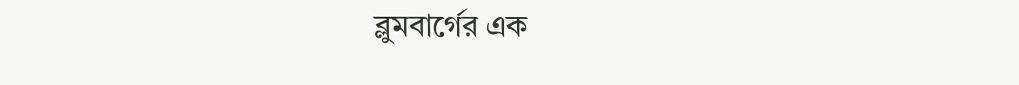ব্লুমবার্গের এক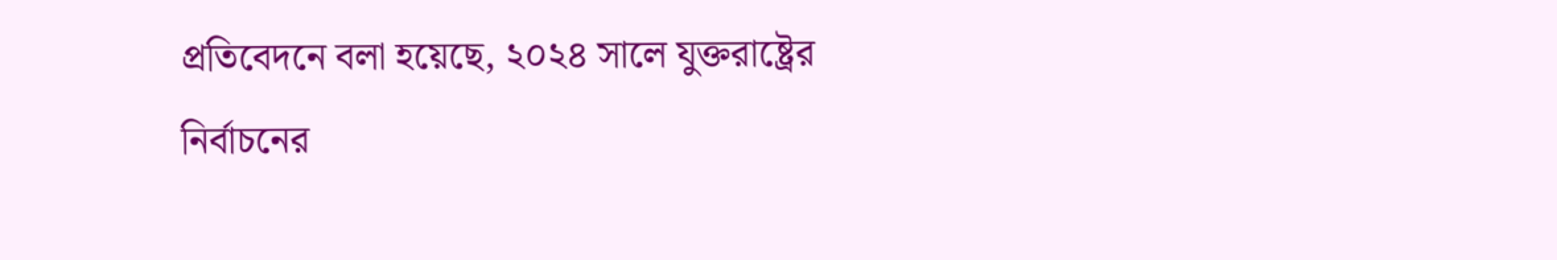প্রতিবেদনে বলা হয়েছে, ২০২৪ সালে যুক্তরাষ্ট্রের নির্বাচনের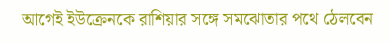আগেই ইউক্রেনকে রাশিয়ার সঙ্গে সমঝোতার পথে ঠেলবেন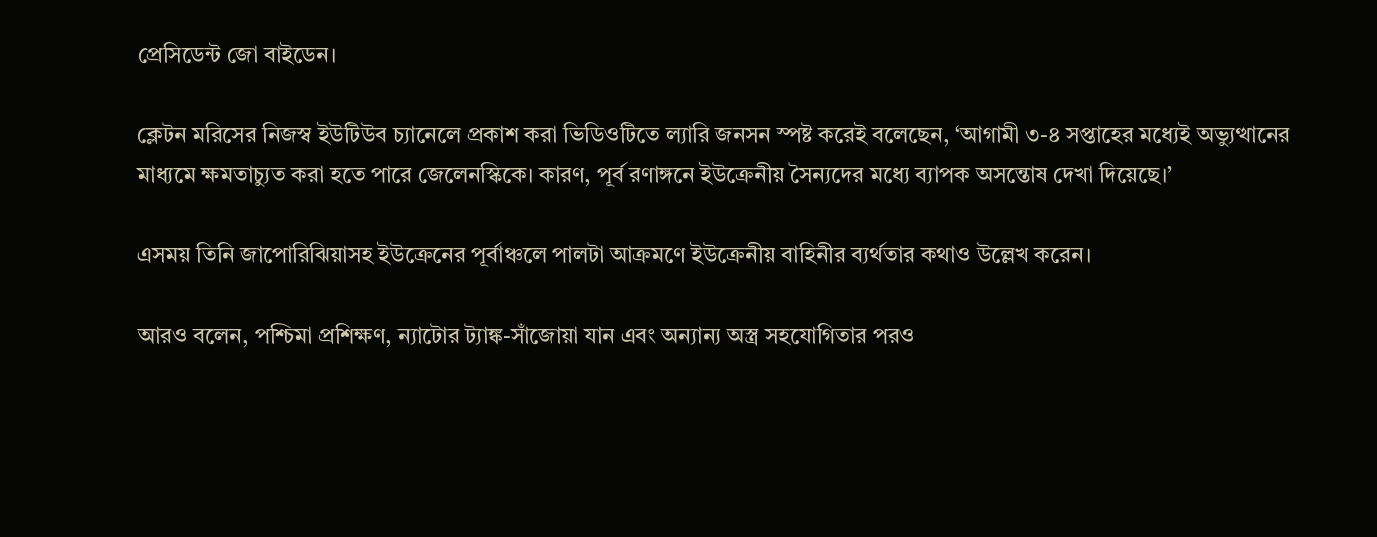প্রেসিডেন্ট জো বাইডেন।

ক্লেটন মরিসের নিজস্ব ইউটিউব চ্যানেলে প্রকাশ করা ভিডিওটিতে ল্যারি জনসন স্পষ্ট করেই বলেছেন, ‘আগামী ৩-৪ সপ্তাহের মধ্যেই অভ্যুত্থানের মাধ্যমে ক্ষমতাচ্যুত করা হতে পারে জেলেনস্কিকে। কারণ, পূর্ব রণাঙ্গনে ইউক্রেনীয় সৈন্যদের মধ্যে ব্যাপক অসন্তোষ দেখা দিয়েছে।’

এসময় তিনি জাপোরিঝিয়াসহ ইউক্রেনের পূর্বাঞ্চলে পালটা আক্রমণে ইউক্রেনীয় বাহিনীর ব্যর্থতার কথাও উল্লেখ করেন।

আরও বলেন, পশ্চিমা প্রশিক্ষণ, ন্যাটোর ট্যাঙ্ক-সাঁজোয়া যান এবং অন্যান্য অস্ত্র সহযোগিতার পরও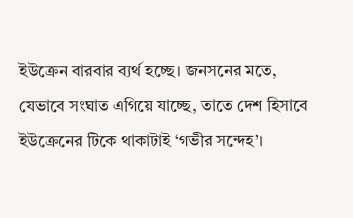ইউক্রেন বারবার ব্যর্থ হচ্ছে। জনসনের মতে, যেভাবে সংঘাত এগিয়ে যাচ্ছে, তাতে দেশ হিসাবে ইউক্রেনের টিকে থাকাটাই ‘গভীর সন্দেহ’।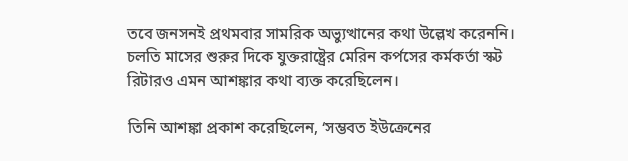তবে জনসনই প্রথমবার সামরিক অভ্যুত্থানের কথা উল্লেখ করেননি। চলতি মাসের শুরুর দিকে যুক্তরাষ্ট্রের মেরিন কর্পসের কর্মকর্তা স্কট রিটারও এমন আশঙ্কার কথা ব্যক্ত করেছিলেন।

তিনি আশঙ্কা প্রকাশ করেছিলেন, ‘সম্ভবত ইউক্রেনের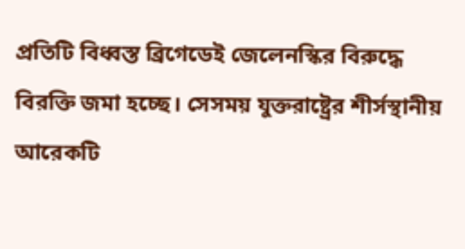প্রতিটি বিধ্বস্ত ব্রিগেডেই জেলেনস্কির বিরুদ্ধে বিরক্তি জমা হচ্ছে। সেসময় যুক্তরাষ্ট্রের শীর্সস্থানীয় আরেকটি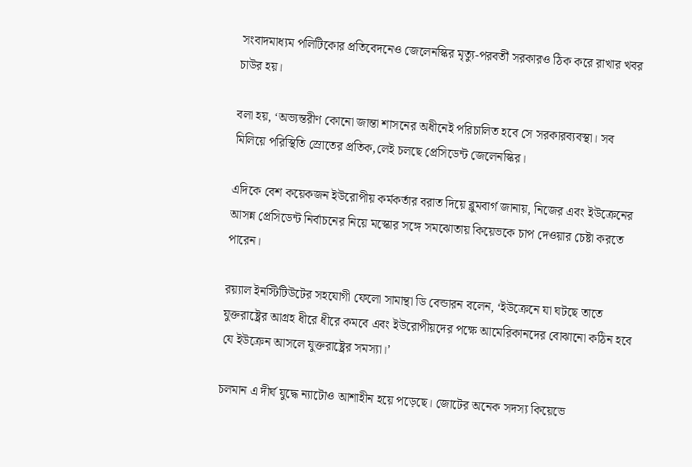সংবাদমাধ্যম পলিটিকোর প্রতিবেদনেও জেলেনস্কির মৃত্যু-পরবর্তী সরকারও ঠিক করে রাখার খবর চাউর হয়।

বলা হয়, ‘অভ্যন্তরীণ কোনো জান্তা শাসনের অধীনেই পরিচালিত হবে সে সরকারব্যবস্থা। সব মিলিয়ে পরিস্থিতি স্রোতের প্রতিক‚লেই চলছে প্রেসিডেন্ট জেলেনস্কির।

এদিকে বেশ কয়েকজন ইউরোপীয় কর্মকর্তার বরাত দিয়ে ব্লুমবার্গ জানায়, নিজের এবং ইউক্রেনের আসন্ন প্রেসিডেন্ট নির্বাচনের নিয়ে মস্কোর সঙ্গে সমঝোতায় কিয়েভকে চাপ দেওয়ার চেষ্টা করতে পারেন।

রয়্যাল ইনস্টিটিউটের সহযোগী ফেলো সামান্থা ডি বেন্ডারন বলেন, ‘ইউক্রেনে যা ঘটছে তাতে যুক্তরাষ্ট্রের আগ্রহ ধীরে ধীরে কমবে এবং ইউরোপীয়দের পক্ষে আমেরিকানদের বোঝানো কঠিন হবে যে ইউক্রেন আসলে যুক্তরাষ্ট্রের সমস্যা।’

চলমান এ দীর্ঘ যুদ্ধে ন্যাটোও আশাহীন হয়ে পড়েছে। জোটের অনেক সদস্য কিয়েভে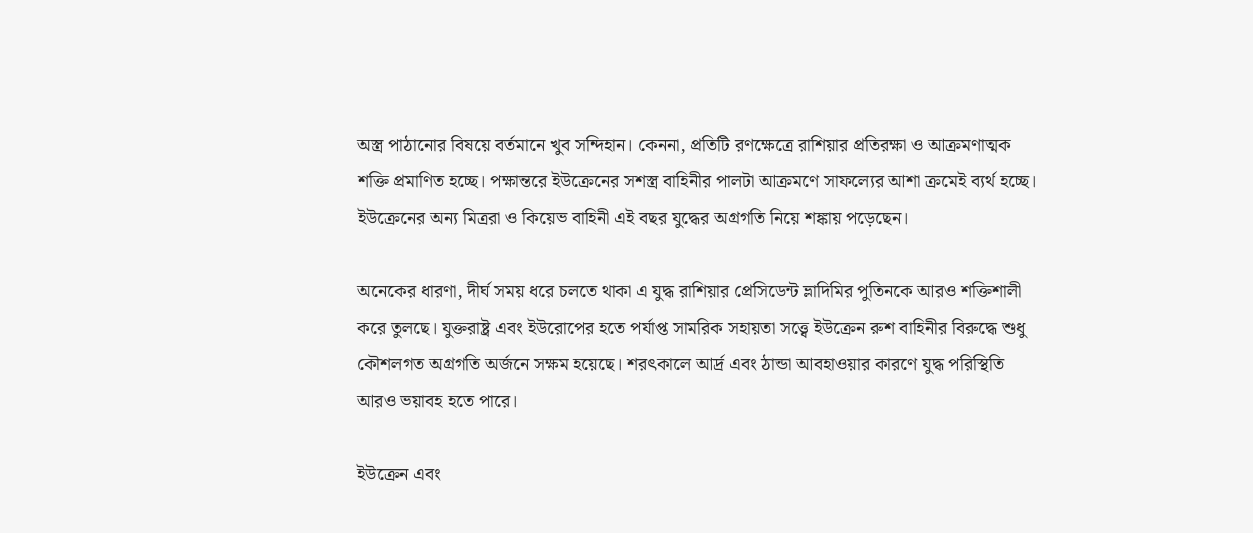অস্ত্র পাঠানোর বিষয়ে বর্তমানে খুব সন্দিহান। কেননা, প্রতিটি রণক্ষেত্রে রাশিয়ার প্রতিরক্ষা ও আক্রমণাত্মক শক্তি প্রমাণিত হচ্ছে। পক্ষান্তরে ইউক্রেনের সশস্ত্র বাহিনীর পালটা আক্রমণে সাফল্যের আশা ক্রমেই ব্যর্থ হচ্ছে। ইউক্রেনের অন্য মিত্ররা ও কিয়েভ বাহিনী এই বছর যুদ্ধের অগ্রগতি নিয়ে শঙ্কায় পড়েছেন।

অনেকের ধারণা, দীর্ঘ সময় ধরে চলতে থাকা এ যুদ্ধ রাশিয়ার প্রেসিডেন্ট ভ্লাদিমির পুতিনকে আরও শক্তিশালী করে তুলছে। যুক্তরাষ্ট্র এবং ইউরোপের হতে পর্যাপ্ত সামরিক সহায়তা সত্ত্বে ইউক্রেন রুশ বাহিনীর বিরুদ্ধে শুধু কৌশলগত অগ্রগতি অর্জনে সক্ষম হয়েছে। শরৎকালে আর্দ্র এবং ঠান্ডা আবহাওয়ার কারণে যুদ্ধ পরিস্থিতি আরও ভয়াবহ হতে পারে।

ইউক্রেন এবং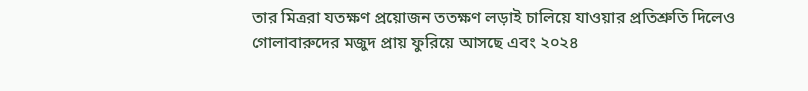তার মিত্ররা যতক্ষণ প্রয়োজন ততক্ষণ লড়াই চালিয়ে যাওয়ার প্রতিশ্রুতি দিলেও গোলাবারুদের মজুদ প্রায় ফুরিয়ে আসছে এবং ২০২৪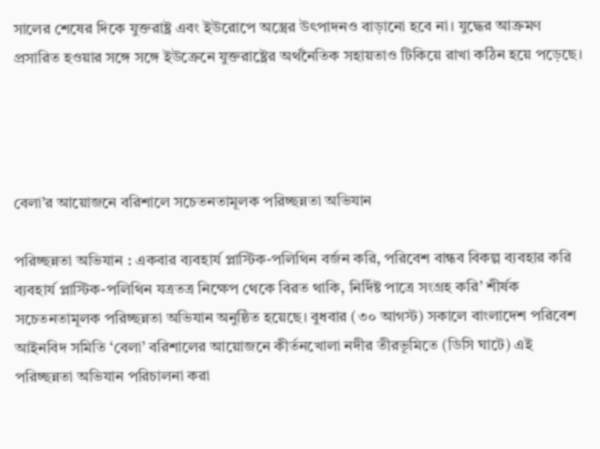সালের শেষের দিকে যুক্তরাষ্ট্র এবং ইউরোপে অস্ত্রের উৎপাদনও বাড়ানো হবে না। যুদ্ধের আক্রমণ প্রসারিত হওয়ার সঙ্গে সঙ্গে ইউক্রেনে যুক্তরাষ্ট্রের অর্থনৈতিক সহায়তাও টিকিয়ে রাখা কঠিন হয়ে পড়েছে।




বেলা’র আয়োজনে বরিশালে সচেতনতামূলক পরিচ্ছন্নতা অভিযান

পরিচ্ছন্নতা অভিযান : একবার ব্যবহার্য প্লাস্টিক-পলিথিন বর্জন করি, পরিবেশ বান্ধব বিকল্প ব্যবহার করি ব্যবহার্য প্লাস্টিক-পলিথিন যত্রতত্র নিক্ষেপ থেকে বিরত থাকি, নির্দিষ্ট পাত্রে সংগ্রহ করি’ শীর্ষক সচেতনতামূলক পরিচ্ছন্নতা অভিযান অনুষ্ঠিত হয়েছে। বুধবার (৩০ আগস্ট) সকালে বাংলাদেশ পরিবেশ আইনবিদ সমিতি ‘বেলা’ বরিশালের আয়োজনে কীর্তনখোলা নদীর তীরভূমিতে (ডিসি ঘাটে) এই পরিচ্ছন্নতা অভিযান পরিচালনা করা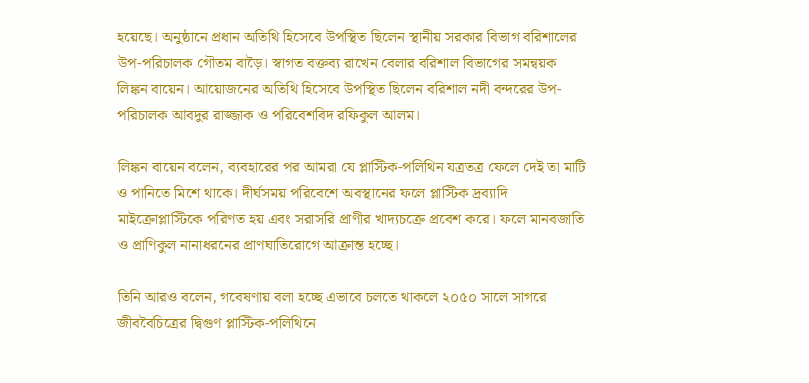হয়েছে। অনুষ্ঠানে প্রধান অতিথি হিসেবে উপস্থিত ছিলেন স্থানীয় সরকার বিভাগ বরিশালের উপ-পরিচালক গৌতম বাড়ৈ। স্বাগত বক্তব্য রাখেন বেলার বরিশাল বিভাগের সমন্বয়ক লিঙ্কন বায়েন। আয়োজনের অতিথি হিসেবে উপস্থিত ছিলেন বরিশাল নদী বন্দরের উপ-পরিচালক আবদুর রাজ্জাক ও পরিবেশবিদ রফিকুল আলম।

লিঙ্কন বায়েন বলেন, ব্যবহারের পর আমরা যে প্লাস্টিক-পলিথিন যত্রতত্র ফেলে দেই তা মাটি ও পানিতে মিশে থাকে। দীর্ঘসময় পরিবেশে অবস্থানের ফলে প্লাস্টিক দ্রব্যাদি মাইক্রোপ্লাস্টিকে পরিণত হয় এবং সরাসরি প্রাণীর খাদ্যচক্রে প্রবেশ করে। ফলে মানবজাতি ও প্রাণিকুল নানাধরনের প্রাণঘাতিরোগে আক্রান্ত হচ্ছে।

তিনি আরও বলেন, গবেষণায় বলা হচ্ছে এভাবে চলতে থাকলে ২০৫০ সালে সাগরে জীববৈচিত্রের দ্বিগুণ প্লাস্টিক-পলিথিনে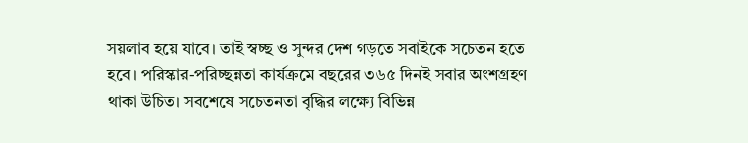সয়লাব হয়ে যাবে। তাই স্বচ্ছ ও সুন্দর দেশ গড়তে সবাইকে সচেতন হতে হবে। পরিস্কার-পরিচ্ছন্নতা কার্যক্রমে বছরের ৩৬৫ দিনই সবার অংশগ্রহণ থাকা উচিত। সবশেষে সচেতনতা বৃদ্ধির লক্ষ্যে বিভিন্ন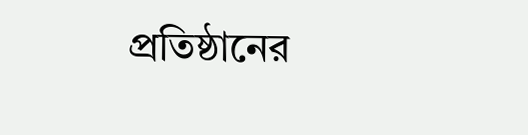প্রতিষ্ঠানের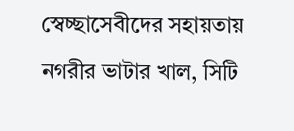স্বেচ্ছাসেবীদের সহায়তায় নগরীর ভাটার খাল, সিটি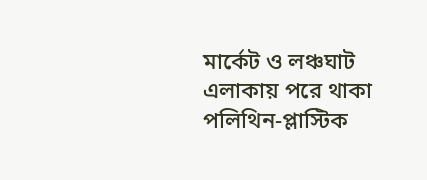মার্কেট ও লঞ্চঘাট এলাকায় পরে থাকা পলিথিন-প্লাস্টিক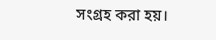সংগ্রহ করা হয়।